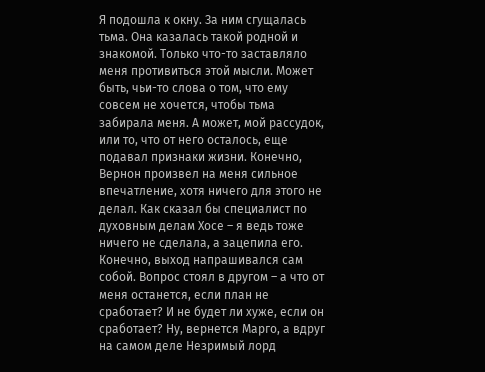Я подошла к окну. За ним сгущалась тьма. Она казалась такой родной и знакомой. Только что-то заставляло меня противиться этой мысли. Может быть, чьи-то слова о том, что ему совсем не хочется, чтобы тьма забирала меня. А может, мой рассудок, или то, что от него осталось, еще подавал признаки жизни. Конечно, Вернон произвел на меня сильное впечатление, хотя ничего для этого не делал. Как сказал бы специалист по духовным делам Хосе – я ведь тоже ничего не сделала, а зацепила его.
Конечно, выход напрашивался сам собой. Вопрос стоял в другом – а что от меня останется, если план не сработает? И не будет ли хуже, если он сработает? Ну, вернется Марго, а вдруг на самом деле Незримый лорд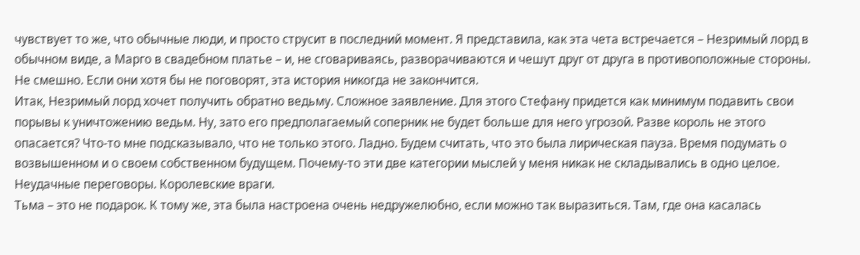чувствует то же, что обычные люди, и просто струсит в последний момент. Я представила, как эта чета встречается – Незримый лорд в обычном виде, а Марго в свадебном платье – и, не сговариваясь, разворачиваются и чешут друг от друга в противоположные стороны. Не смешно. Если они хотя бы не поговорят, эта история никогда не закончится.
Итак, Незримый лорд хочет получить обратно ведьму. Сложное заявление. Для этого Стефану придется как минимум подавить свои порывы к уничтожению ведьм. Ну, зато его предполагаемый соперник не будет больше для него угрозой. Разве король не этого опасается? Что-то мне подсказывало, что не только этого. Ладно. Будем считать, что это была лирическая пауза. Время подумать о возвышенном и о своем собственном будущем. Почему-то эти две категории мыслей у меня никак не складывались в одно целое.
Неудачные переговоры. Королевские враги.
Тьма – это не подарок. К тому же, эта была настроена очень недружелюбно, если можно так выразиться. Там, где она касалась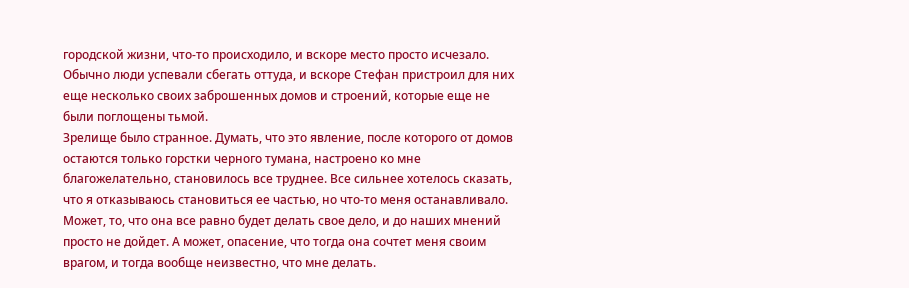городской жизни, что-то происходило, и вскоре место просто исчезало. Обычно люди успевали сбегать оттуда, и вскоре Стефан пристроил для них еще несколько своих заброшенных домов и строений, которые еще не были поглощены тьмой.
Зрелище было странное. Думать, что это явление, после которого от домов остаются только горстки черного тумана, настроено ко мне благожелательно, становилось все труднее. Все сильнее хотелось сказать, что я отказываюсь становиться ее частью, но что-то меня останавливало. Может, то, что она все равно будет делать свое дело, и до наших мнений просто не дойдет. А может, опасение, что тогда она сочтет меня своим врагом, и тогда вообще неизвестно, что мне делать.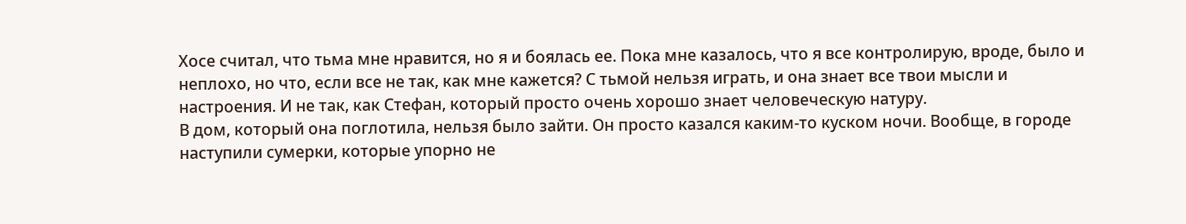Хосе считал, что тьма мне нравится, но я и боялась ее. Пока мне казалось, что я все контролирую, вроде, было и неплохо, но что, если все не так, как мне кажется? С тьмой нельзя играть, и она знает все твои мысли и настроения. И не так, как Стефан, который просто очень хорошо знает человеческую натуру.
В дом, который она поглотила, нельзя было зайти. Он просто казался каким-то куском ночи. Вообще, в городе наступили сумерки, которые упорно не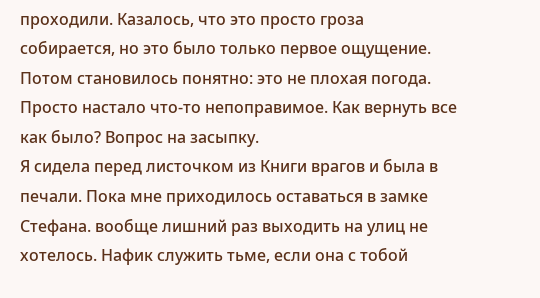проходили. Казалось, что это просто гроза собирается, но это было только первое ощущение. Потом становилось понятно: это не плохая погода. Просто настало что-то непоправимое. Как вернуть все как было? Вопрос на засыпку.
Я сидела перед листочком из Книги врагов и была в печали. Пока мне приходилось оставаться в замке Стефана. вообще лишний раз выходить на улиц не хотелось. Нафик служить тьме, если она с тобой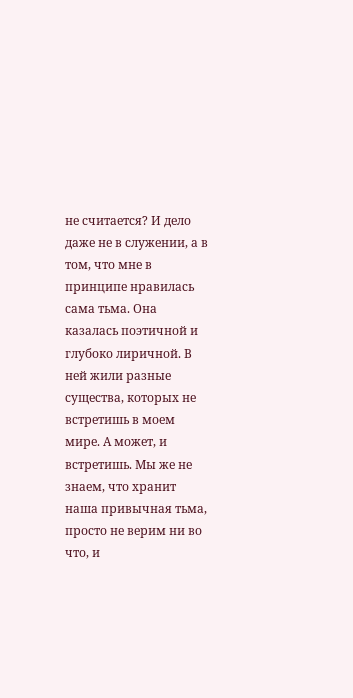не считается? И дело даже не в служении, а в том, что мне в принципе нравилась сама тьма. Она казалась поэтичной и глубоко лиричной. В ней жили разные существа, которых не встретишь в моем мире. А может, и встретишь. Мы же не знаем, что хранит наша привычная тьма, просто не верим ни во что, и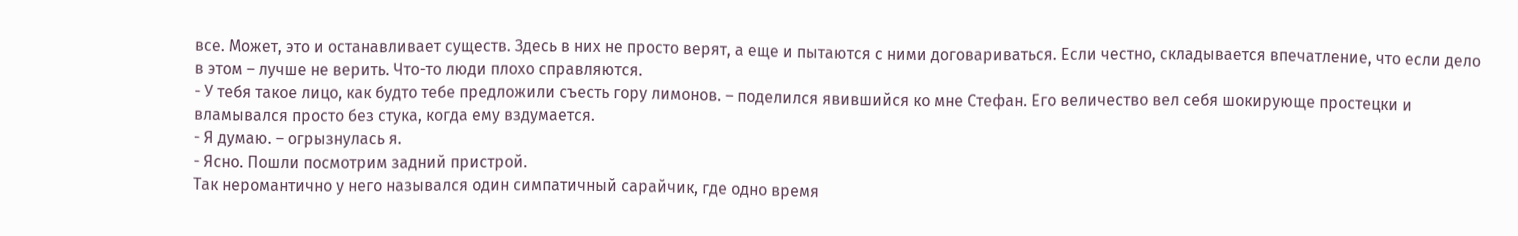все. Может, это и останавливает существ. Здесь в них не просто верят, а еще и пытаются с ними договариваться. Если честно, складывается впечатление, что если дело в этом – лучше не верить. Что-то люди плохо справляются.
- У тебя такое лицо, как будто тебе предложили съесть гору лимонов. – поделился явившийся ко мне Стефан. Его величество вел себя шокирующе простецки и вламывался просто без стука, когда ему вздумается.
- Я думаю. – огрызнулась я.
- Ясно. Пошли посмотрим задний пристрой.
Так неромантично у него назывался один симпатичный сарайчик, где одно время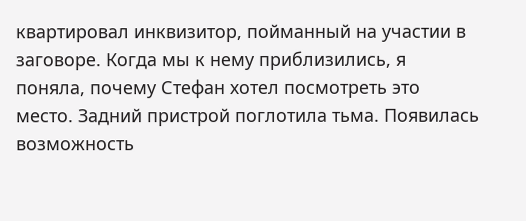квартировал инквизитор, пойманный на участии в заговоре. Когда мы к нему приблизились, я поняла, почему Стефан хотел посмотреть это место. Задний пристрой поглотила тьма. Появилась возможность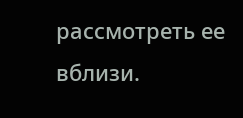рассмотреть ее вблизи.